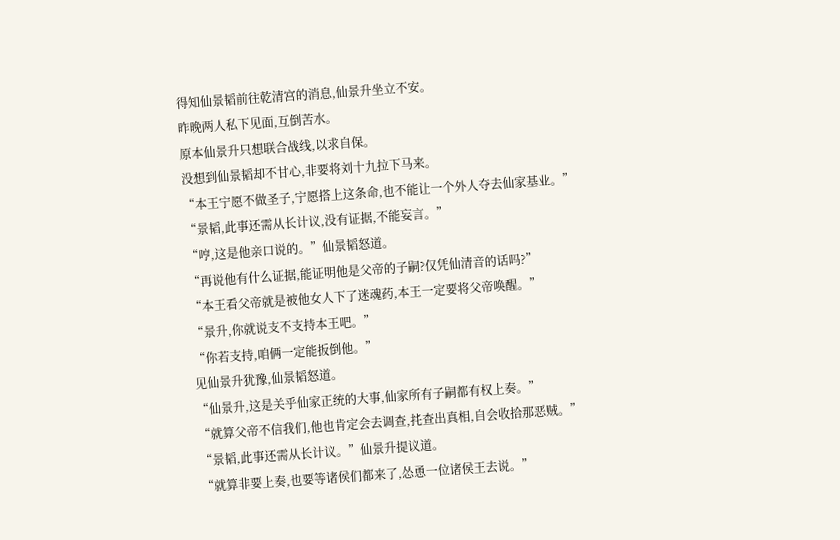得知仙景韬前往乾清宫的消息,仙景升坐立不安。
昨晚两人私下见面,互倒苦水。
原本仙景升只想联合战线,以求自保。
没想到仙景韬却不甘心,非要将刘十九拉下马来。
“本王宁愿不做圣子,宁愿搭上这条命,也不能让一个外人夺去仙家基业。”
“景韬,此事还需从长计议,没有证据,不能妄言。”
“哼,这是他亲口说的。”仙景韬怒道。
“再说他有什么证据,能证明他是父帝的子嗣?仅凭仙清音的话吗?”
“本王看父帝就是被他女人下了迷魂药,本王一定要将父帝唤醒。”
“景升,你就说支不支持本王吧。”
“你若支持,咱俩一定能扳倒他。”
见仙景升犹豫,仙景韬怒道。
“仙景升,这是关乎仙家正统的大事,仙家所有子嗣都有权上奏。”
“就算父帝不信我们,他也肯定会去调查,扥查出真相,自会收拾那恶贼。”
“景韬,此事还需从长计议。”仙景升提议道。
“就算非要上奏,也要等诸侯们都来了,怂恿一位诸侯王去说。”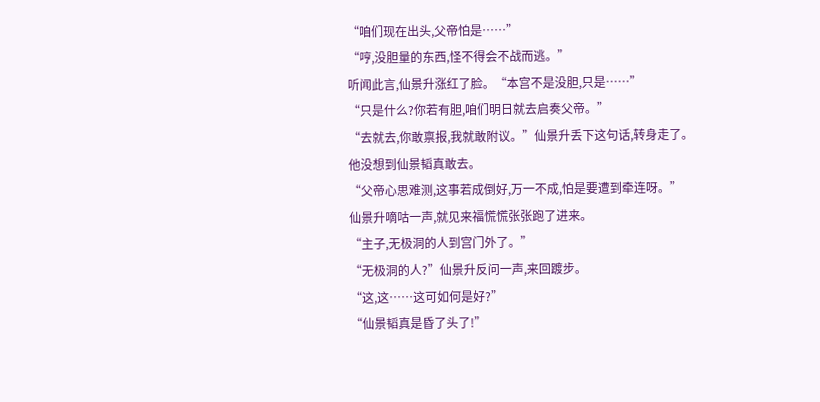“咱们现在出头,父帝怕是……”
“哼,没胆量的东西,怪不得会不战而逃。”
听闻此言,仙景升涨红了脸。“本宫不是没胆,只是……”
“只是什么?你若有胆,咱们明日就去启奏父帝。”
“去就去,你敢禀报,我就敢附议。”仙景升丢下这句话,转身走了。
他没想到仙景韬真敢去。
“父帝心思难测,这事若成倒好,万一不成,怕是要遭到牵连呀。”
仙景升嘀咕一声,就见来福慌慌张张跑了进来。
“主子,无极洞的人到宫门外了。”
“无极洞的人?”仙景升反问一声,来回踱步。
“这,这……这可如何是好?”
“仙景韬真是昏了头了!”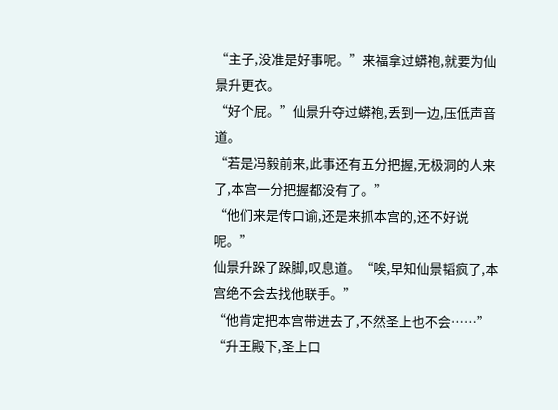“主子,没准是好事呢。”来福拿过蟒袍,就要为仙景升更衣。
“好个屁。”仙景升夺过蟒袍,丢到一边,压低声音道。
“若是冯毅前来,此事还有五分把握,无极洞的人来了,本宫一分把握都没有了。”
“他们来是传口谕,还是来抓本宫的,还不好说呢。”
仙景升跺了跺脚,叹息道。“唉,早知仙景韬疯了,本宫绝不会去找他联手。”
“他肯定把本宫带进去了,不然圣上也不会……”
“升王殿下,圣上口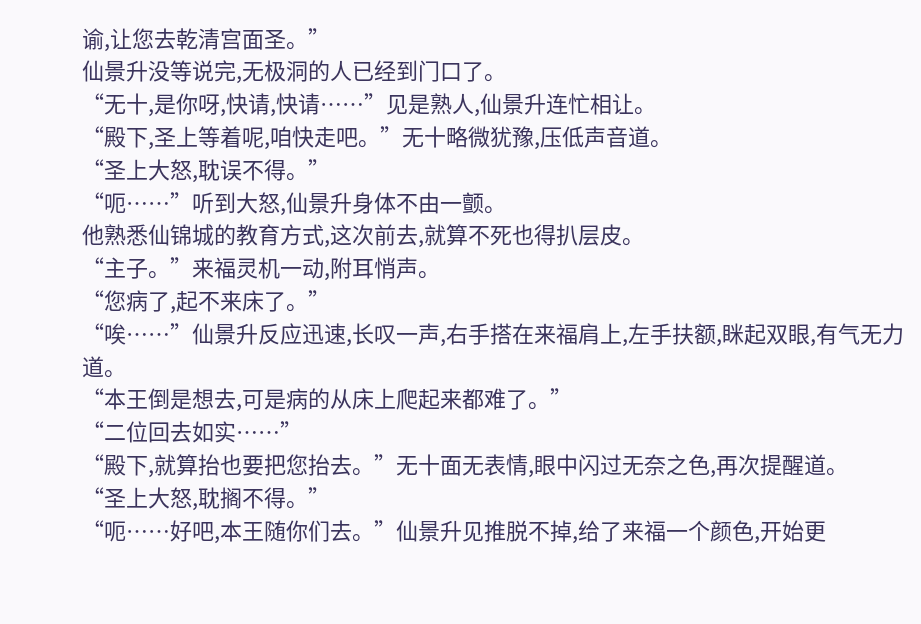谕,让您去乾清宫面圣。”
仙景升没等说完,无极洞的人已经到门口了。
“无十,是你呀,快请,快请……”见是熟人,仙景升连忙相让。
“殿下,圣上等着呢,咱快走吧。”无十略微犹豫,压低声音道。
“圣上大怒,耽误不得。”
“呃……”听到大怒,仙景升身体不由一颤。
他熟悉仙锦城的教育方式,这次前去,就算不死也得扒层皮。
“主子。”来福灵机一动,附耳悄声。
“您病了,起不来床了。”
“唉……”仙景升反应迅速,长叹一声,右手搭在来福肩上,左手扶额,眯起双眼,有气无力道。
“本王倒是想去,可是病的从床上爬起来都难了。”
“二位回去如实……”
“殿下,就算抬也要把您抬去。”无十面无表情,眼中闪过无奈之色,再次提醒道。
“圣上大怒,耽搁不得。”
“呃……好吧,本王随你们去。”仙景升见推脱不掉,给了来福一个颜色,开始更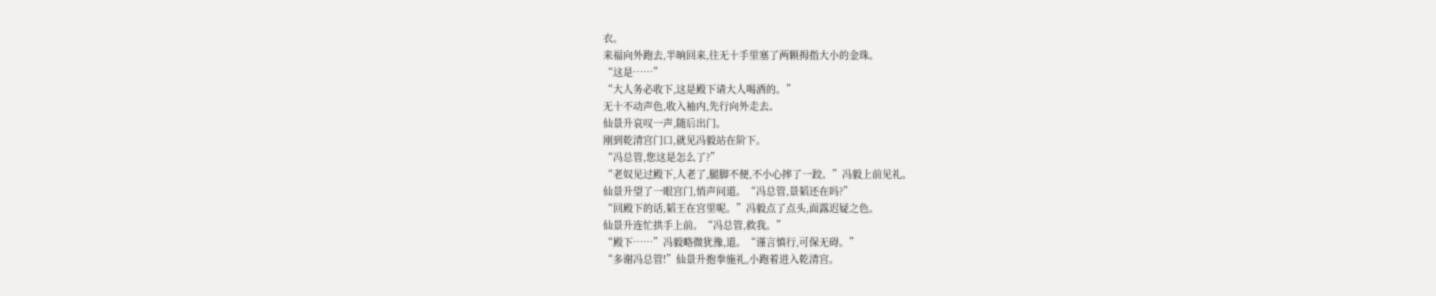衣。
来福向外跑去,半晌回来,往无十手里塞了两颗拇指大小的金珠。
“这是……”
“大人务必收下,这是殿下请大人喝酒的。”
无十不动声色,收入袖内,先行向外走去。
仙景升哀叹一声,随后出门。
刚到乾清宫门口,就见冯毅站在阶下。
“冯总管,您这是怎么了?”
“老奴见过殿下,人老了,腿脚不便,不小心摔了一跤。”冯毅上前见礼。
仙景升望了一眼宫门,悄声问道。“冯总管,景韬还在吗?”
“回殿下的话,韬王在宫里呢。”冯毅点了点头,面露迟疑之色。
仙景升连忙拱手上前。“冯总管,救我。”
“殿下……”冯毅略微犹豫,道。“谨言慎行,可保无碍。”
“多谢冯总管!”仙景升抱拳施礼,小跑着进入乾清宫。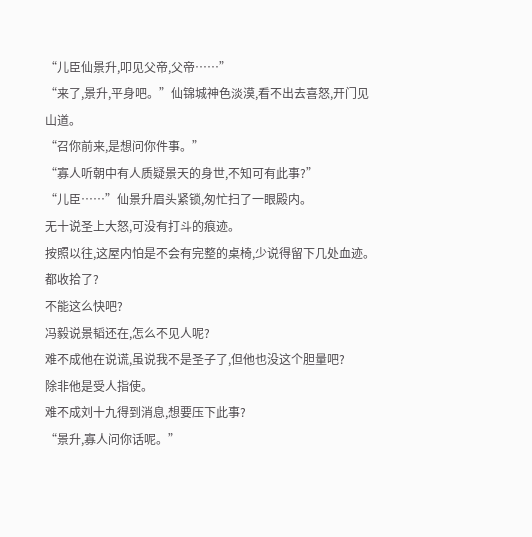“儿臣仙景升,叩见父帝,父帝……”
“来了,景升,平身吧。”仙锦城神色淡漠,看不出去喜怒,开门见山道。
“召你前来,是想问你件事。”
“寡人听朝中有人质疑景天的身世,不知可有此事?”
“儿臣……”仙景升眉头紧锁,匆忙扫了一眼殿内。
无十说圣上大怒,可没有打斗的痕迹。
按照以往,这屋内怕是不会有完整的桌椅,少说得留下几处血迹。
都收拾了?
不能这么快吧?
冯毅说景韬还在,怎么不见人呢?
难不成他在说谎,虽说我不是圣子了,但他也没这个胆量吧?
除非他是受人指使。
难不成刘十九得到消息,想要压下此事?
“景升,寡人问你话呢。”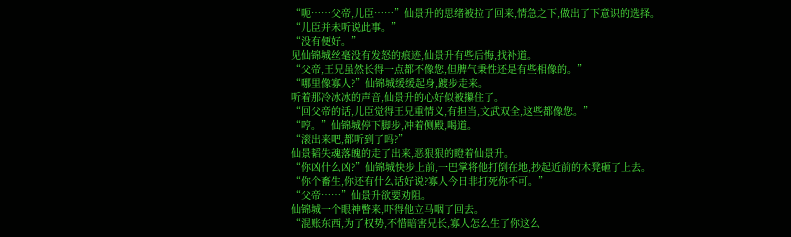“呃……父帝,儿臣……”仙景升的思绪被拉了回来,情急之下,做出了下意识的选择。
“儿臣并未听说此事。”
“没有便好。”
见仙锦城丝毫没有发怒的痕迹,仙景升有些后悔,找补道。
“父帝,王兄虽然长得一点都不像您,但脾气秉性还是有些相像的。”
“哪里像寡人?”仙锦城缓缓起身,踱步走来。
听着那冷冰冰的声音,仙景升的心好似被攥住了。
“回父帝的话,儿臣觉得王兄重情义,有担当,文武双全,这些都像您。”
“哼。”仙锦城停下脚步,冲着侧殿,喝道。
“滚出来吧,都听到了吗?”
仙景韬失魂落魄的走了出来,恶狠狠的瞪着仙景升。
“你凶什么凶?”仙锦城快步上前,一巴掌将他打倒在地,抄起近前的木凳砸了上去。
“你个畜生,你还有什么话好说?寡人今日非打死你不可。”
“父帝……”仙景升欲要劝阻。
仙锦城一个眼神瞥来,吓得他立马咽了回去。
“混账东西,为了权势,不惜暗害兄长,寡人怎么生了你这么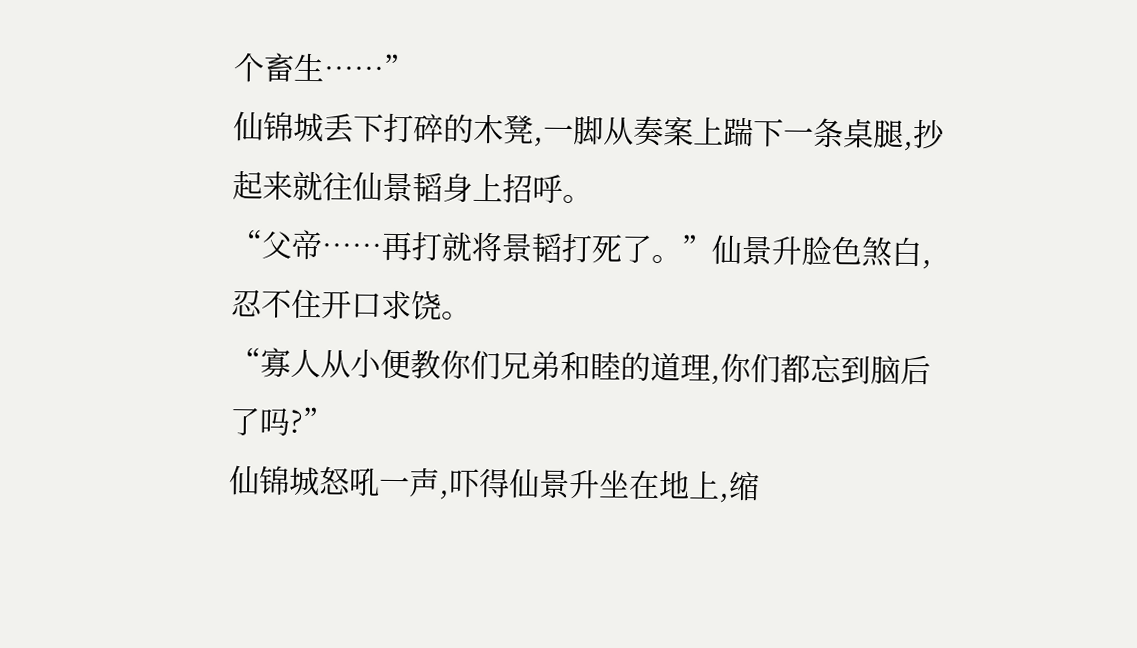个畜生……”
仙锦城丢下打碎的木凳,一脚从奏案上踹下一条桌腿,抄起来就往仙景韬身上招呼。
“父帝……再打就将景韬打死了。”仙景升脸色煞白,忍不住开口求饶。
“寡人从小便教你们兄弟和睦的道理,你们都忘到脑后了吗?”
仙锦城怒吼一声,吓得仙景升坐在地上,缩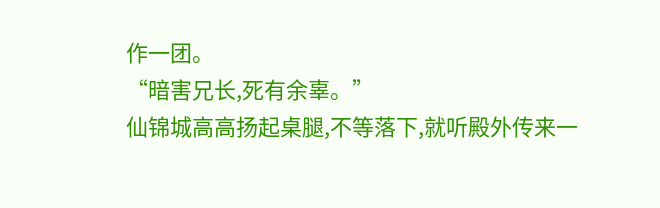作一团。
“暗害兄长,死有余辜。”
仙锦城高高扬起桌腿,不等落下,就听殿外传来一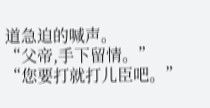道急迫的喊声。
“父帝,手下留情。”
“您要打就打儿臣吧。”